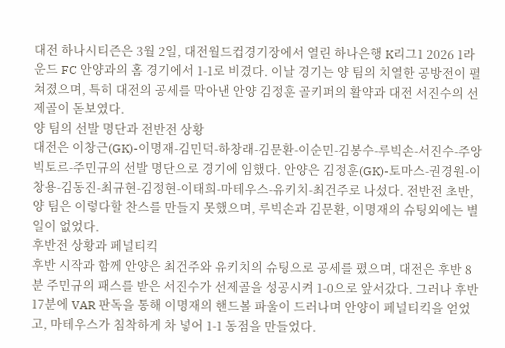대전 하나시티즌은 3월 2일, 대전월드컵경기장에서 열린 하나은행 K리그1 2026 1라운드 FC 안양과의 홈 경기에서 1-1로 비겼다. 이날 경기는 양 팀의 치열한 공방전이 펼쳐졌으며, 특히 대전의 공세를 막아낸 안양 김정훈 골키퍼의 활약과 대전 서진수의 선제골이 돋보였다.
양 팀의 선발 명단과 전반전 상황
대전은 이창근(GK)-이명재-김민덕-하창래-김문환-이순민-김봉수-루빅손-서진수-주앙빅토르-주민규의 선발 명단으로 경기에 임했다. 안양은 김정훈(GK)-토마스-권경원-이창용-김동진-최규현-김정현-이태희-마테우스-유키치-최건주로 나섰다. 전반전 초반, 양 팀은 이렇다할 찬스를 만들지 못했으며, 루빅손과 김문환, 이명재의 슈팅외에는 별 일이 없었다.
후반전 상황과 페널티킥
후반 시작과 함께 안양은 최건주와 유키치의 슈팅으로 공세를 폈으며, 대전은 후반 8분 주민규의 패스를 받은 서진수가 선제골을 성공시켜 1-0으로 앞서갔다. 그러나 후반 17분에 VAR 판독을 통해 이명재의 핸드볼 파울이 드러나며 안양이 페널티킥을 얻었고, 마테우스가 침착하게 차 넣어 1-1 동점을 만들었다.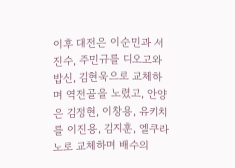이후 대전은 이순민과 서진수, 주민규를 디오고와 밥신, 김현욱으로 교체하며 역전골을 노렸고, 안양은 김정현, 이창용, 유키치를 이진용, 김지훈, 엘쿠라노로 교체하며 배수의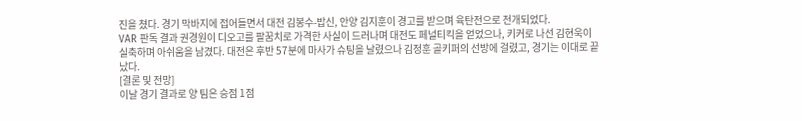진을 쳤다. 경기 막바지에 접어들면서 대전 김봉수-밥신, 안양 김지훈이 경고를 받으며 육탄전으로 전개되었다.
VAR 판독 결과 권경원이 디오고를 팔꿈치로 가격한 사실이 드러나며 대전도 페널티킥을 얻었으나, 키커로 나선 김현욱이 실축하며 아쉬움을 남겼다. 대전은 후반 57분에 마사가 슈팅을 날렸으나 김정훈 골키퍼의 선방에 걸렸고, 경기는 이대로 끝났다.
[결론 및 전망]
이날 경기 결과로 양 팀은 승점 1점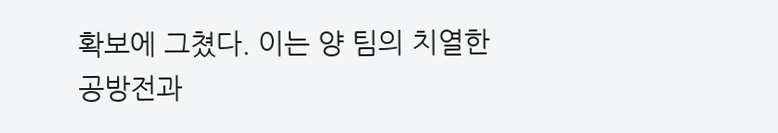확보에 그쳤다. 이는 양 팀의 치열한 공방전과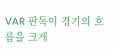VAR 판독이 경기의 흐름을 크게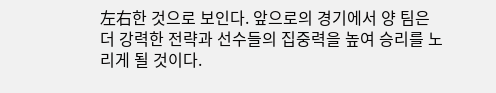左右한 것으로 보인다. 앞으로의 경기에서 양 팀은 더 강력한 전략과 선수들의 집중력을 높여 승리를 노리게 될 것이다.